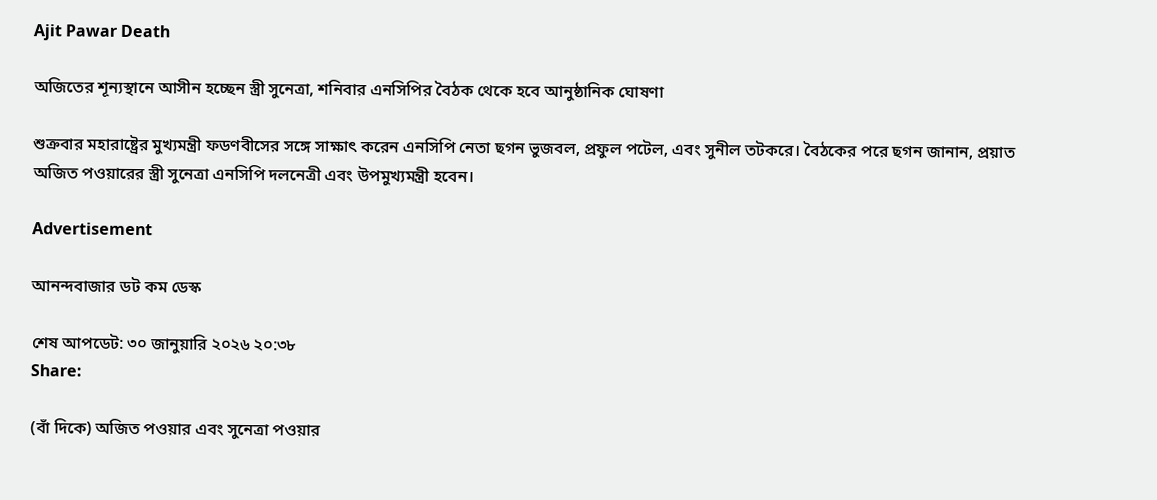Ajit Pawar Death

অজিতের শূন্যস্থানে আসীন হচ্ছেন স্ত্রী সুনেত্রা, শনিবার এনসিপির বৈঠক থেকে হবে আনুষ্ঠানিক ঘোষণা

শুক্রবার মহারাষ্ট্রের মুখ্যমন্ত্রী ফডণবীসের সঙ্গে সাক্ষাৎ করেন এনসিপি নেতা ছগন ভুজবল, প্রফুল পটেল, এবং সুনীল তটকরে। বৈঠকের পরে ছগন জানান, প্রয়াত অজিত পওয়ারের স্ত্রী সুনেত্রা এনসিপি দলনেত্রী এবং উপমুখ্যমন্ত্রী হবেন।

Advertisement

আনন্দবাজার ডট কম ডেস্ক

শেষ আপডেট: ৩০ জানুয়ারি ২০২৬ ২০:৩৮
Share:

(বাঁ দিকে) অজিত পওয়ার এবং সুনেত্রা পওয়ার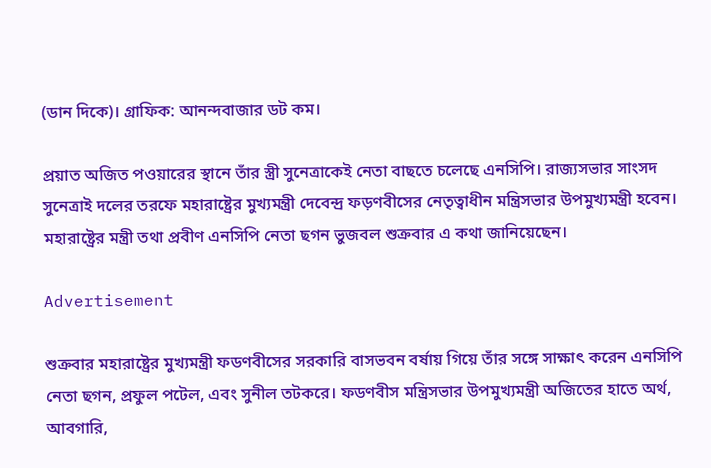(ডান দিকে)। গ্রাফিক: আনন্দবাজার ডট কম।

প্রয়াত অজিত পওয়ারের স্থানে তাঁর স্ত্রী সুনেত্রাকেই নেতা বাছতে চলেছে এনসিপি। রাজ্যসভার সাংসদ সুনেত্রাই দলের তরফে মহারাষ্ট্রের মুখ্যমন্ত্রী দেবেন্দ্র ফড়ণবীসের নেতৃত্বাধীন মন্ত্রিসভার উপমুখ্যমন্ত্রী হবেন। মহারাষ্ট্রের মন্ত্রী তথা প্রবীণ এনসিপি নেতা ছগন ভুজবল শুক্রবার এ কথা জানিয়েছেন।

Advertisement

শুক্রবার মহারাষ্ট্রের মুখ্যমন্ত্রী ফডণবীসের সরকারি বাসভবন বর্ষায় গিয়ে তাঁর সঙ্গে সাক্ষাৎ করেন এনসিপি নেতা ছগন, প্রফুল পটেল, এবং সুনীল তটকরে। ফডণবীস মন্ত্রিসভার উপমুখ্যমন্ত্রী অজিতের হাতে অর্থ, আবগারি,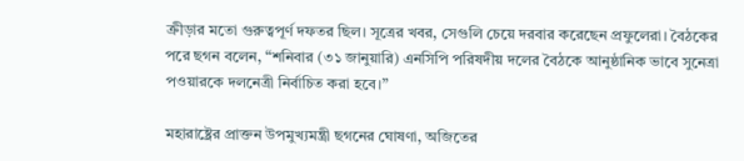ক্রীড়ার মতো গুরুত্বপূর্ণ দফতর ছিল। সূত্রের খবর, সেগুলি চেয়ে দরবার করেছেন প্রফুলেরা। বৈঠকের পরে ছগন বলেন, ‘‘শনিবার (৩১ জানুয়ারি) এনসিপি পরিষদীয় দলের বৈঠকে আনুষ্ঠানিক ভাবে সুনেত্রা পওয়ারকে দলনেত্রী নির্বাচিত করা হবে।’’

মহারাষ্ট্রের প্রাক্তন উপমুখ্যমন্ত্রী ছগনের ঘোষণা, অজিতের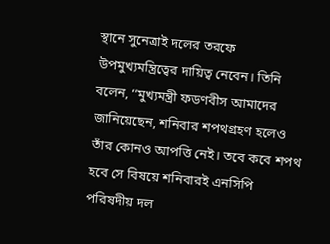স্থানে সুনেত্রাই দলের তরফে উপমুখ্যমন্ত্রিত্বের দায়িত্ব নেবেন। তিনি বলেন, ‘‘মুখ্যমন্ত্রী ফডণবীস আমাদের জানিয়েছেন, শনিবার শপথগ্রহণ হলেও তাঁর কোনও আপত্তি নেই। তবে কবে শপথ হবে সে বিষয়ে শনিবারই এনসিপি পরিষদীয় দল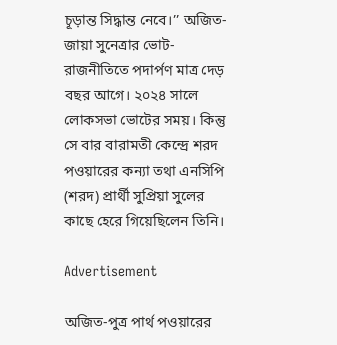চূড়ান্ত সিদ্ধান্ত নেবে।’’ অজিত-জায়া সুনেত্রার ভোট-রাজনীতিতে পদার্পণ মাত্র দেড় বছর আগে। ২০২৪ সালে লোকসভা ভোটের সময়। কিন্তু সে বার বারামতী কেন্দ্রে শরদ পওয়ারের কন্যা তথা এনসিপি (শরদ) প্রার্থী সুপ্রিয়া সুলের কাছে হেরে গিয়েছিলেন তিনি।

Advertisement

অজিত-পুত্র পার্থ পওয়ারের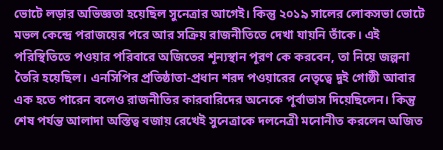ভোটে লড়ার অভিজ্ঞতা হয়েছিল সুনেত্রার আগেই। কিন্তু ২০১৯ সালের লোকসভা ভোটে মভল কেন্দ্রে পরাজয়ের পরে আর সক্রিয় রাজনীতিতে দেখা যায়নি তাঁকে। এই পরিস্থিতিতে পওয়ার পরিবারে অজিতের শূন্যস্থান পূরণ কে করবেন, তা নিয়ে জল্পনা তৈরি হয়েছিল। এনসিপির প্রতিষ্ঠাতা-প্রধান শরদ পওয়ারের নেতৃত্বে দুই গোষ্ঠী আবার এক হতে পারেন বলেও রাজনীতির কারবারিদের অনেকে পূর্বাভাস দিয়েছিলেন। কিন্তু শেষ পর্যন্ত আলাদা অস্তিত্ব বজায় রেখেই সুনেত্রাকে দলনেত্রী মনোনীত করলেন অজিত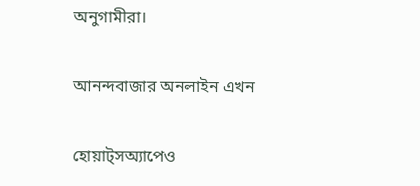অনুগামীরা।

আনন্দবাজার অনলাইন এখন

হোয়াট্‌সঅ্যাপেও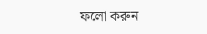ফলো করুন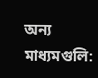অন্য মাধ্যমগুলি: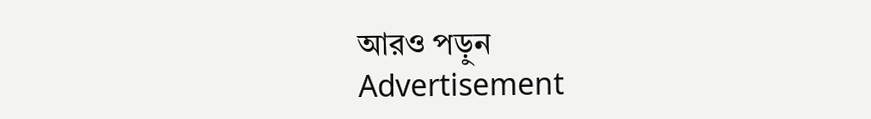আরও পড়ুন
Advertisement